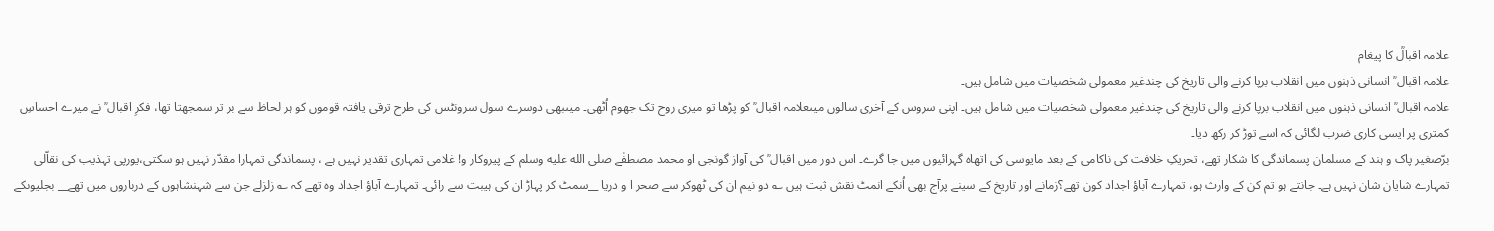علامہ اقبالؒ کا پیغام
علامہ اقبال ؒ انسانی ذہنوں میں انقلاب برپا کرنے والی تاریخ کی چندغیر معمولی شخصیات میں شامل ہیں۔
علامہ اقبال ؒ انسانی ذہنوں میں انقلاب برپا کرنے والی تاریخ کی چندغیر معمولی شخصیات میں شامل ہیں۔ اپنی سروس کے آخری سالوں میںعلامہ اقبال ؒ کو پڑھا تو میری روح تک جھوم اُٹھی۔ میںبھی دوسرے سول سرونٹس کی طرح ترقی یافتہ قوموں کو ہر لحاظ سے بر تر سمجھتا تھا، فکرِ اقبال ؒ نے میرے احساسِ کمتری پر ایسی کاری ضرب لگائی کہ اسے توڑ کر رکھ دیا۔
برّصغیر پاک و ہند کے مسلمان پسماندگی کا شکار تھے، تحریکِ خلافت کی ناکامی کے بعد مایوسی کی اتھاہ گہرائیوں میں جا گرے۔ اس دور میں اقبال ؒ کی آواز گونجی او محمد مصطفٰے صلى الله عليه وسلم کے پیروکار و! غلامی تمہاری تقدیر نہیں ہے ، پسماندگی تمہارا مقدّر نہیں ہو سکتی،یورپی تہذیب کی نقاّلی تمہارے شایان شان نہیں ہے۔ جانتے ہو تم کن کے وارث ہو، تمہارے آباؤ اجداد کون تھے؟زمانے اور تاریخ کے سینے پرآج بھی اُنکے انمٹ نقش ثبت ہیں ؎ دو نیم ان کی ٹھوکر سے صحر ا و دریا __سمٹ کر پہاڑ ان کی ہیبت سے رائی۔ تمہارے آباؤ اجداد وہ تھے کہ ؎ زلزلے جن سے شہنشاہوں کے درباروں میں تھے__ بجلیوںکے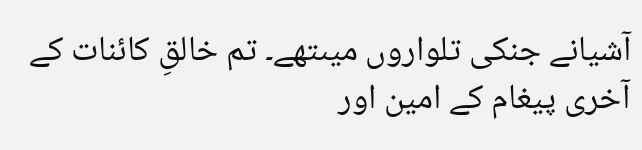آشیانے جنکی تلواروں میںتھے۔ تم خالقِ کائنات کے آخری پیغام کے امین اور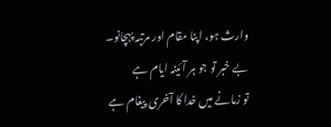وارث ہو، اپنا مقام اور مرتبہ پہچانو۔
بے خبر تو جو ہر آئینہ ایام ہے
تو زمانے میں خدا کا آخری پیغام ہے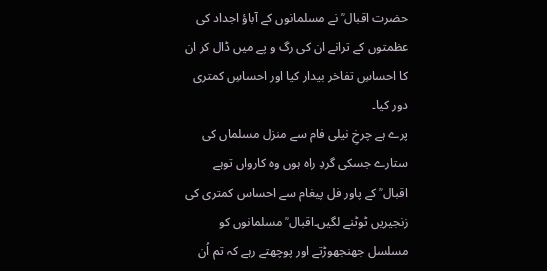حضرت اقبال ؒ نے مسلمانوں کے آباؤ اجداد کی عظمتوں کے ترانے ان کی رگ و پے میں ڈال کر ان کا احساسِ تفاخر بیدار کیا اور احساسِ کمتری دور کیا۔
پرے ہے چرخِ نیلی فام سے منزل مسلماں کی
ستارے جسکی گردِ راہ ہوں وہ کارواں توہے
اقبال ؒ کے پاور فل پیغام سے احساس کمتری کی زنجیریں ٹوٹنے لگیں۔اقبال ؒ مسلمانوں کو مسلسل جھنجھوڑتے اور پوچھتے رہے کہ تم اُن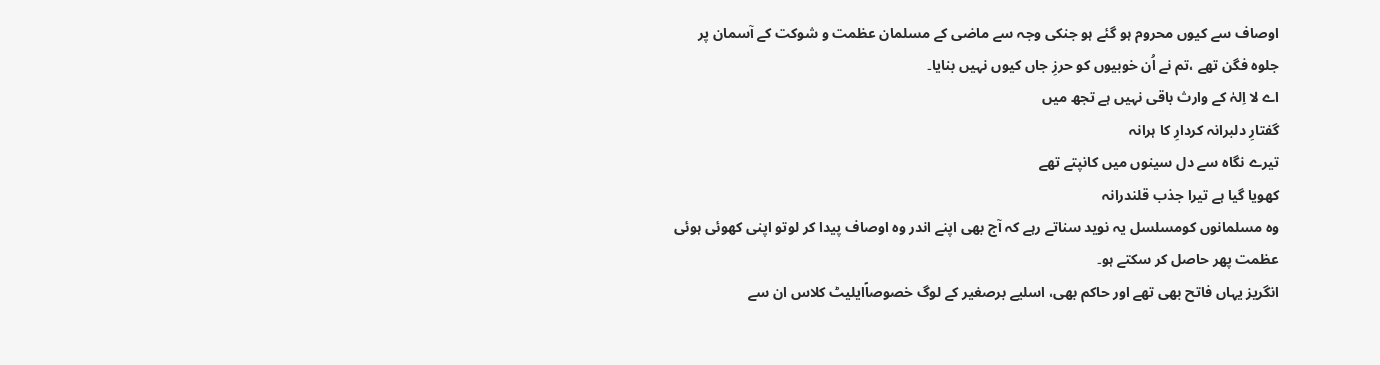اوصاف سے کیوں محروم ہو گئے ہو جنکی وجہ سے ماضی کے مسلمان عظمت و شوکت کے آسمان پر جلوہ فگن تھے ،تم نے اُن خوبیوں کو حرزِ جاں کیوں نہیں بنایا۔
اے لا اِلہٰ کے وارث باقی نہیں ہے تجھ میں
گفتارِ دلبرانہ کردارِ کا ہرانہ
تیرے نگاہ سے دل سینوں میں کانپتے تھے
کھویا گیا ہے تیرا جذب قلندرانہ
وہ مسلمانوں کومسلسل یہ نوید سناتے رہے کہ آج بھی اپنے اندر وہ اوصاف پیدا کر لوتو اپنی کھوئی ہوئی عظمت پھر حاصل کر سکتے ہو۔
انگریز یہاں فاتح بھی تھے اور حاکم بھی، اسلیے برصغیر کے لوگ خصوصاًایلیٹ کلاس ان سے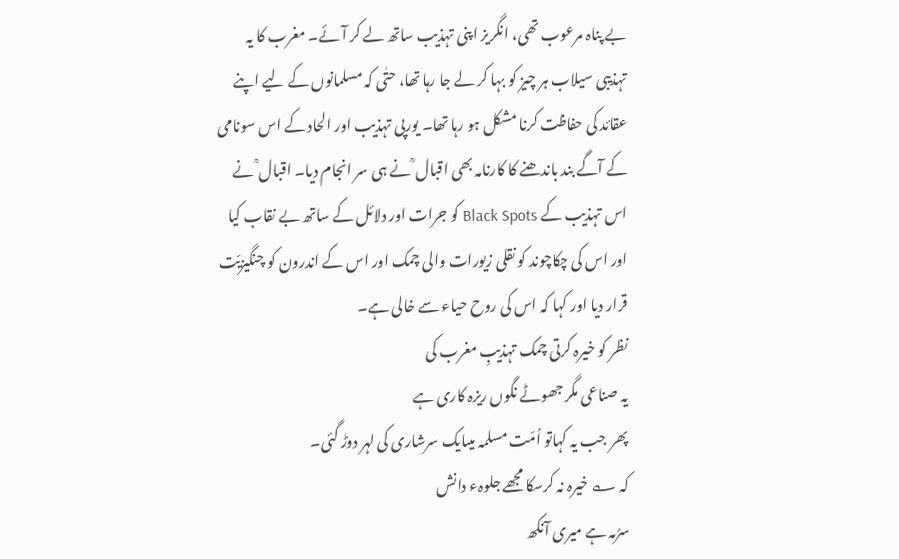بے پناہ مرعوب تھی، انگریز اپنی تہذیب ساتھ لے کر آئے۔ مغرب کا یہ تہذیبی سیلاب ہر چیز کو بہا کر لے جا رہا تھا، حتٰی کہ مسلمانوں کے لیے اپنے عقائد کی حفاظت کرنا مشکل ہو رہا تھا۔ یورپی تہذیب اور الحاد کے اس سونامی کے آگے بند باندھنے کا کارنامہ بھی اقبال ؒ نے ہی سر انجام دیا۔ اقبال ؒ نے اس تہذیب کے Black Spots کو جرات اور دلائل کے ساتھ بے نقاب کیا اور اس کی چکاچوند کو نقلی زیورات والی چمک اور اس کے اندرون کو چنگیزیّت قرار دیا اور کہا کہ اس کی روح حیاء سے خالی ہے۔
نظر کو خیرہ کرتی چمک تہذیبِ مغرب کی
یہ صناعی مگر جھوٹے نگوں ریزہ کاری ہے
پھر جب یہ کہاتو اُمّت مسلمہ میںایک سرشاری کی لہر دوڑ گئی۔
کہ ؎ خیرہ نہ کرسکا مجھے جلوہء دانش
سرُمہ ہے میری آنکھ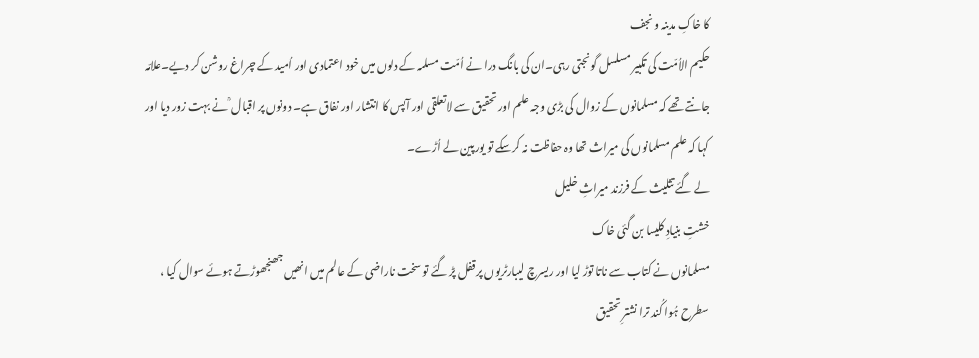کا خاکِ مدینہ و نجف
حکیم الاُمّت کی تکبیر مسلسل گونجتی رہی۔ان کی بانگ درا نے اُمّت مسلمہ کے دلوں میں خود اعتمادی اور اُمید کے چراغ روشن کر دیے۔علامّہ جانتے تھے کہ مسلمانوں کے زوال کی بڑی وجہ علم اور تحقیق سے لاتعلقی اور آپس کا انتشار اور نفاق ہے۔ دونوں پر اقبال ؒ نے بہت زور دیا اور کہا کہ علم مسلمانوں کی میراث تھا وہ حفاظت نہ کرسکے تو یورپین لے اُڑے۔
لے گئے تثلیث کے فرزند میراثِ خلیل
خشتِ بنیادِ کلیسا بن گئی خاک
مسلمانوں نے کتاب سے ناتا توڑ لیا اور ریسرچ لیبارٹریوں پر قفل پڑ گئے تو سخت ناراضی کے عالم میں انھیں جھنجھوڑتے ہوئے سوال کیا ،
سطرح ہُوا کُند ترا نشترِ تحقیق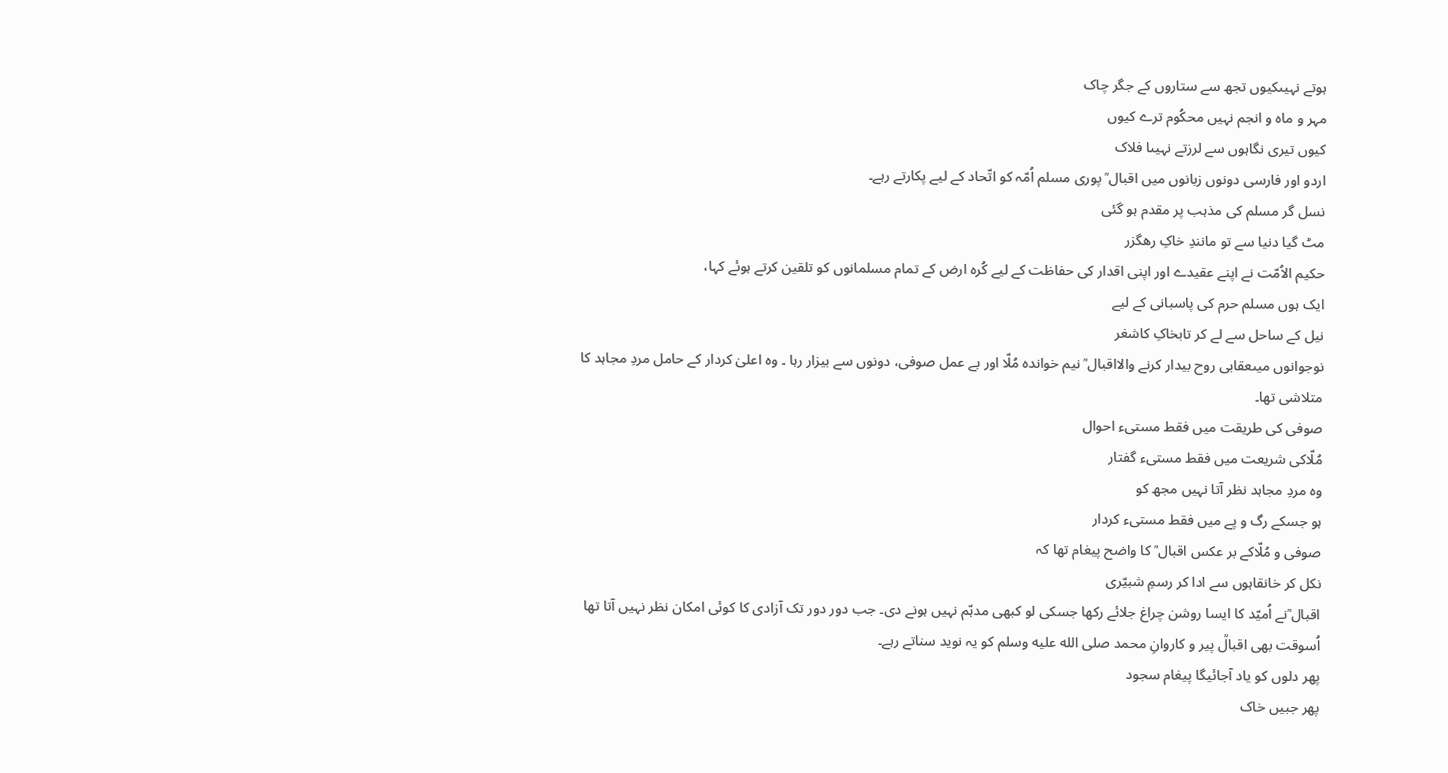ہوتے نہیںکیوں تجھ سے ستاروں کے جگر چاک
مہر و ماہ و انجم نہیں محکُوم ترے کیوں
کیوں تیری نگاہوں سے لرزتے نہیںا فلاک
اردو اور فارسی دونوں زبانوں میں اقبال ؒ پوری مسلم اُمّہ کو اتّحاد کے لیے پکارتے رہے۔
نسل گر مسلم کی مذہب پر مقدم ہو گئی
مٹ گیا دنیا سے تو مانندِ خاکِ رھگزر
حکیم الاُمّت نے اپنے عقیدے اور اپنی اقدار کی حفاظت کے لیے کُرہ ارض کے تمام مسلمانوں کو تلقین کرتے ہوئے کہا،
ایک ہوں مسلم حرم کی پاسبانی کے لیے
نیل کے ساحل سے لے کر تابخاکِ کاشغر
نوجوانوں میںعقابی روح بیدار کرنے والااقبال ؒ نیم خواندہ مُلّا اور بے عمل صوفی، دونوں سے بیزار رہا ۔ وہ اعلیٰ کردار کے حامل مردِ مجاہد کا متلاشی تھا۔
صوفی کی طریقت میں فقط مستیء احوال
مُلّاکی شریعت میں فقط مستیء گفتار
وہ مردِ مجاہد نظر آتا نہیں مجھ کو
ہو جسکے رگ و پے میں فقط مستیء کردار
صوفی و مُلّاکے بر عکس اقبال ؒ کا واضح پیغام تھا کہ
نکل کر خانقاہوں سے ادا کر رسمِ شبیّری
اقبال ؒنے اُمیّد کا ایسا روشن چراغ جلائے رکھا جسکی لو کبھی مدہّم نہیں ہونے دی۔ جب دور دور تک آزادی کا کوئی امکان نظر نہیں آتا تھا اُسوقت بھی اقبالؒ پیر و کاروانِ محمد صلى الله عليه وسلم کو یہ نوید سناتے رہے۔
پھر دلوں کو یاد آجائیگا پیغام سجود
پھر جبیں خاک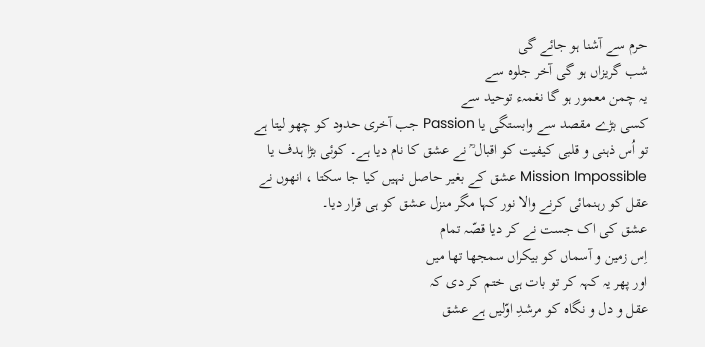حرم سے آشنا ہو جائے گی
شب گریزاں ہو گی آخر جلوہ سے
یہ چمن معمور ہو گا نغمہء توحید سے
کسی بڑے مقصد سے وابستگی یا Passion جب آخری حدود کو چھو لیتا ہے تو اُس ذہنی و قلبی کیفیت کو اقبال ؒ نے عشق کا نام دیا ہے۔ کوئی بڑا ہدف یا Mission Impossible عشق کے بغیر حاصل نہیں کیا جا سکتا ، انھوں نے عقل کو رہنمائی کرنے والا نور کہا مگر منزل عشق کو ہی قرار دیا۔
عشق کی اک جست نے کر دیا قصّہ تمام
اِس زمین و آسماں کو بیکراں سمجھا تھا میں
اور پھر یہ کہہ کر تو بات ہی ختم کر دی کہ
عقل و دل و نگاہ کو مرشدِ اوّلیں ہے عشق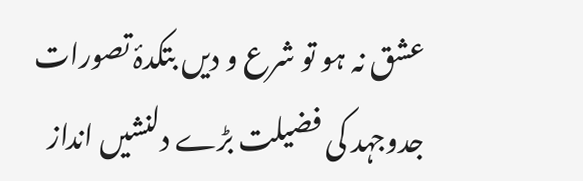عشق نہ ہو تو شرع و دیں بتکدۂ تصورات
جدوجہد کی فضیلت بڑے دلنشیں انداز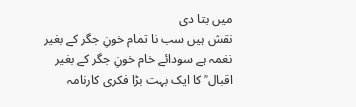میں بتا دی
نقش ہیں سب نا تمام خونِ جگر کے بغیر
نغمہ ہے سودائے خام خونِ جگر کے بغیر
اقبال ؒ کا ایک بہت بڑا فکری کارنامہ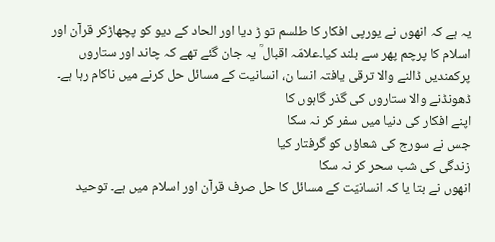یہ ہے کہ انھوں نے یورپی افکار کا طلسم تو ڑ دیا اور الحاد کے دیو کو پچھاڑکر قرآن اور اسلام کا پرچم پھر سے بلند کیا۔علامّہ اقبال ؒ یہ جان گئے تھے کہ چاند اور ستاروں پرکمندیں ڈالنے والا ترقی یافتہ انسا ن، انسانیت کے مسائل حل کرنے میں ناکام رہا ہے۔
ڈھونڈنے والا ستاروں کی گذر گاہوں کا
اپنے افکار کی دنیا میں سفر کر نہ سکا
جس نے سورج کی شعاؤں کو گرفتار کیا
زندگی کی شب سحر کر نہ سکا
انھوں نے بتا یا کہ انسانیّت کے مسائل کا حل صرف قرآن اور اسلام میں ہے۔ توحید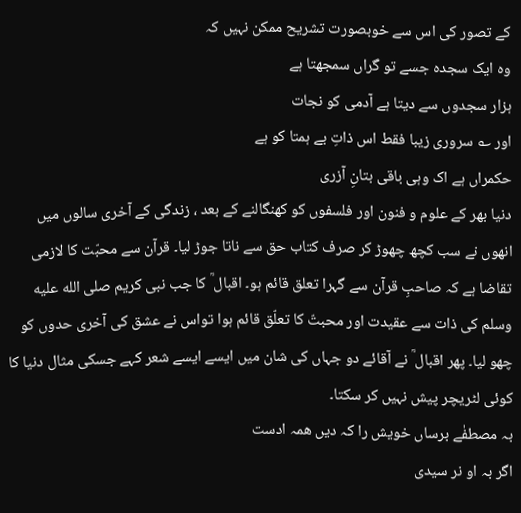کے تصور کی اس سے خوبصورت تشریح ممکن نہیں کہ
وہ ایک سجدہ جسے تو گراں سمجھتا ہے
ہزار سجدوں سے دیتا ہے آدمی کو نجات
اور ؎ سروری زیبا فقط اس ذاتِ بے ہمتا کو ہے
حکمراں ہے اک وہی باقی بتانِ آزری
دنیا بھر کے علوم و فنون اور فلسفوں کو کھنگالنے کے بعد ، زندگی کے آخری سالوں میں انھوں نے سب کچھ چھوڑ کر صرف کتاب حق سے ناتا جوڑ لیا۔ قرآن سے محبّت کا لازمی تقاضا ہے کہ صاحبِ قرآن سے گہرا تعلق قائم ہو۔ اقبال ؒ کا جب نبی کریم صلى الله عليه وسلم کی ذات سے عقیدت اور محبتّ کا تعلّق قائم ہوا تواس نے عشق کی آخری حدوں کو چھو لیا۔ پھر اقبال ؒ نے آقائے دو جہاں کی شان میں ایسے ایسے شعر کہے جسکی مثال دنیا کا کوئی لٹریچر پیش نہیں کر سکتا۔
بہ مصطفٰے برساں خویش را کہ دیں ھمہ ادست
اگر بہ او نر سیدی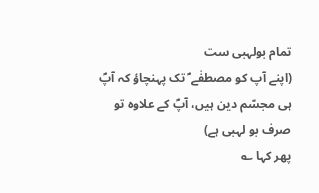تمام بولہبی ست
(اپنے آپ کو مصطفٰے ؐ تک پہنچاؤ کہ آپؐ ہی مجسّم دین ہیں، آپؐ کے علاوہ تو صرف بو لہبی ہے)
پھر کہا ؎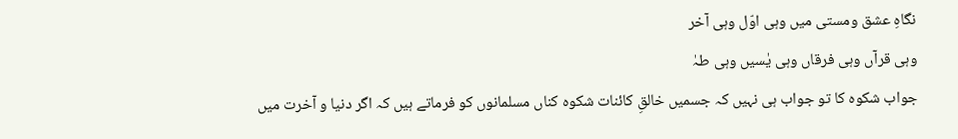نگاہِ عشق ومستی میں وہی اوّل وہی آخر
وہی قرآں وہی فرقاں وہی یٰسیں وہی طہٰ
جواب شکوہ کا تو جواب ہی نہیں کہ جسمیں خالقِ کائنات شکوہ کناں مسلمانوں کو فرماتے ہیں کہ اگر دنیا و آخرت میں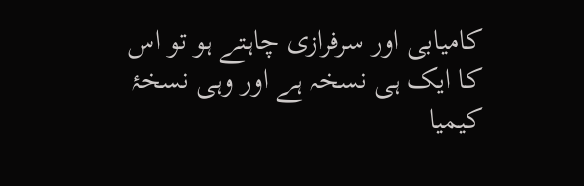کامیابی اور سرفرازی چاہتے ہو تو اس کا ایک ہی نسخہ ہے اور وہی نسخۂ کیمیا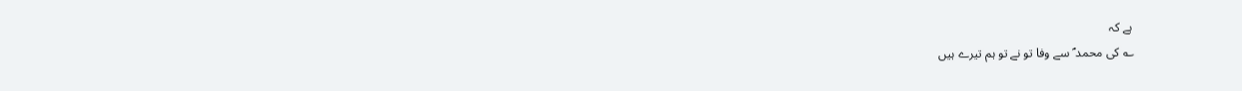ہے کہ
؎ کی محمد ؐ سے وفا تو نے تو ہم تیرے ہیں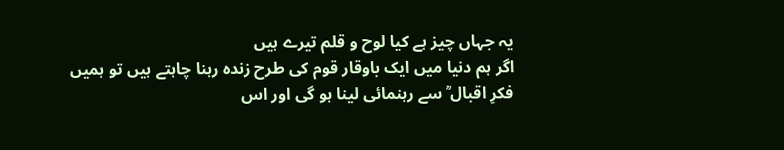یہ جہاں چیز ہے کیا لوح و قلم تیرے ہیں
اگر ہم دنیا میں ایک باوقار قوم کی طرح زندہ رہنا چاہتے ہیں تو ہمیں فکرِ اقبال ؒ سے رہنمائی لینا ہو گی اور اس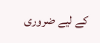کے لیے ضروری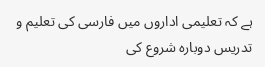ہے کہ تعلیمی اداروں میں فارسی کی تعلیم و تدریس دوبارہ شروع کی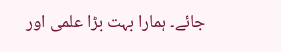جائے۔ ہمارا بہت بڑا علمی اور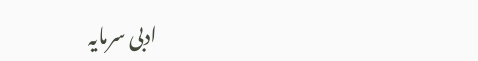ادبی سرمایہ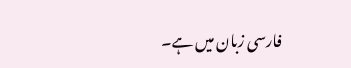فارسی زبان میں ہے۔